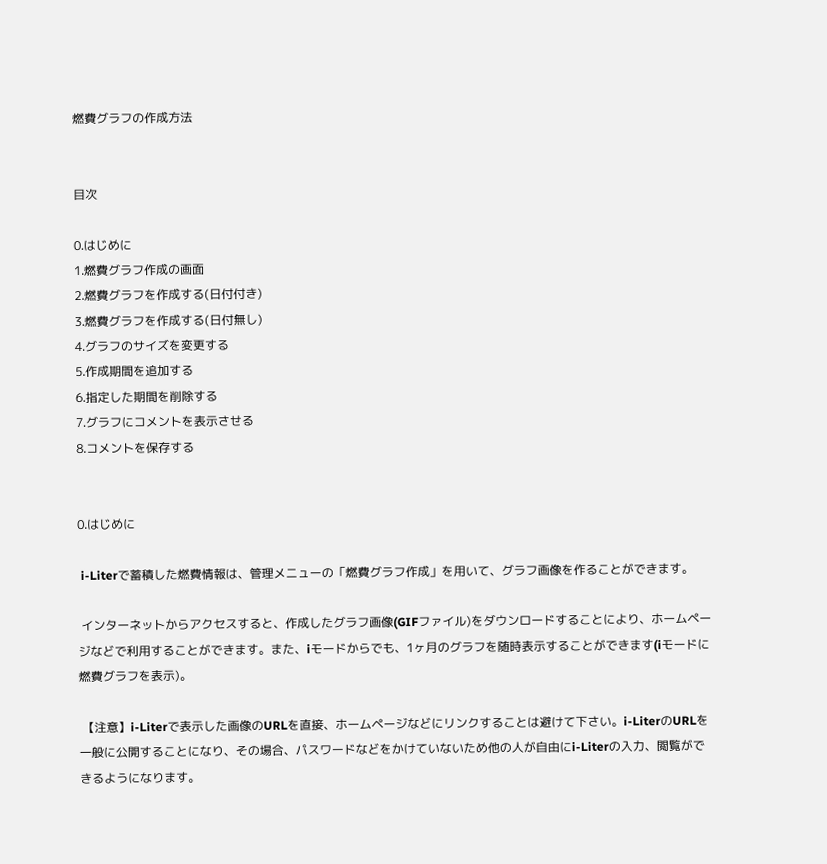燃費グラフの作成方法


目次

0.はじめに
1.燃費グラフ作成の画面
2.燃費グラフを作成する(日付付き)
3.燃費グラフを作成する(日付無し)
4.グラフのサイズを変更する
5.作成期間を追加する
6.指定した期間を削除する
7.グラフにコメントを表示させる
8.コメントを保存する


0.はじめに

 i-Literで蓄積した燃費情報は、管理メニューの「燃費グラフ作成」を用いて、グラフ画像を作ることができます。

 インターネットからアクセスすると、作成したグラフ画像(GIFファイル)をダウンロードすることにより、ホームページなどで利用することができます。また、iモードからでも、1ヶ月のグラフを随時表示することができます(iモードに燃費グラフを表示)。

 【注意】i-Literで表示した画像のURLを直接、ホームページなどにリンクすることは避けて下さい。i-LiterのURLを一般に公開することになり、その場合、パスワードなどをかけていないため他の人が自由にi-Literの入力、閲覧ができるようになります。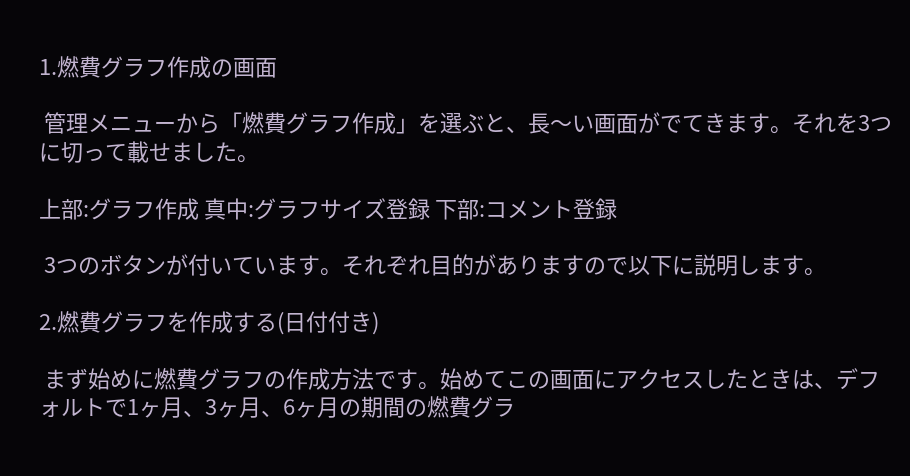1.燃費グラフ作成の画面

 管理メニューから「燃費グラフ作成」を選ぶと、長〜い画面がでてきます。それを3つに切って載せました。

上部:グラフ作成 真中:グラフサイズ登録 下部:コメント登録

 3つのボタンが付いています。それぞれ目的がありますので以下に説明します。

2.燃費グラフを作成する(日付付き)

 まず始めに燃費グラフの作成方法です。始めてこの画面にアクセスしたときは、デフォルトで1ヶ月、3ヶ月、6ヶ月の期間の燃費グラ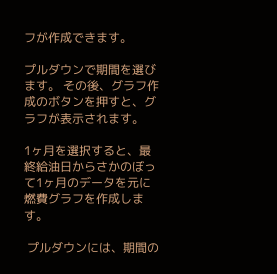フが作成できます。

プルダウンで期間を選びます。 その後、グラフ作成のボタンを押すと、グラフが表示されます。

1ヶ月を選択すると、最終給油日からさかのぼって1ヶ月のデータを元に燃費グラフを作成します。

 プルダウンには、期間の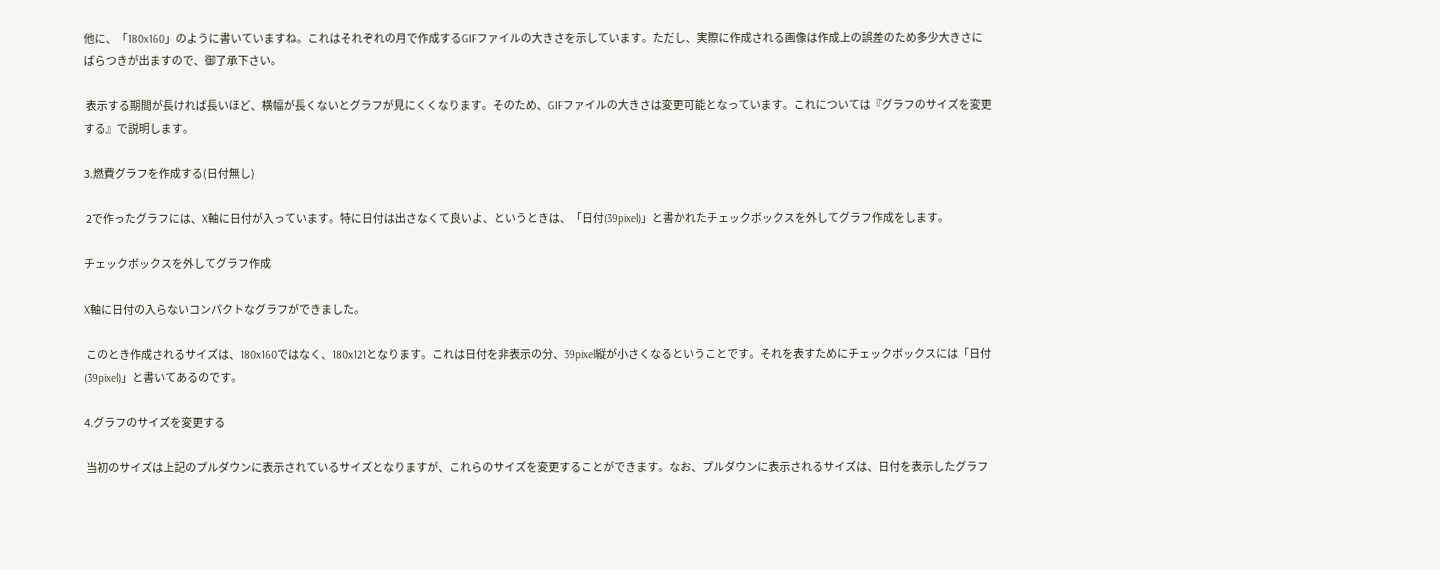他に、「180x160」のように書いていますね。これはそれぞれの月で作成するGIFファイルの大きさを示しています。ただし、実際に作成される画像は作成上の誤差のため多少大きさにばらつきが出ますので、御了承下さい。

 表示する期間が長ければ長いほど、横幅が長くないとグラフが見にくくなります。そのため、GIFファイルの大きさは変更可能となっています。これについては『グラフのサイズを変更する』で説明します。

3.燃費グラフを作成する(日付無し)

 2で作ったグラフには、X軸に日付が入っています。特に日付は出さなくて良いよ、というときは、「日付(39pixel)」と書かれたチェックボックスを外してグラフ作成をします。

チェックボックスを外してグラフ作成

X軸に日付の入らないコンパクトなグラフができました。

 このとき作成されるサイズは、180x160ではなく、180x121となります。これは日付を非表示の分、39pixel縦が小さくなるということです。それを表すためにチェックボックスには「日付(39pixel)」と書いてあるのです。

4.グラフのサイズを変更する

 当初のサイズは上記のプルダウンに表示されているサイズとなりますが、これらのサイズを変更することができます。なお、プルダウンに表示されるサイズは、日付を表示したグラフ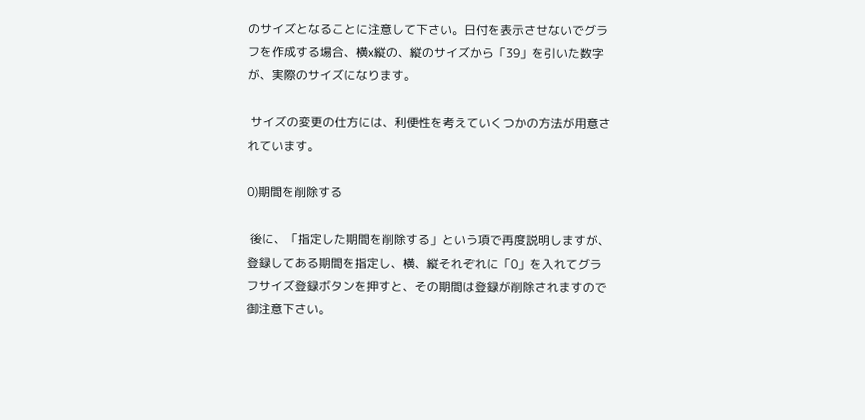のサイズとなることに注意して下さい。日付を表示させないでグラフを作成する場合、横x縦の、縦のサイズから「39」を引いた数字が、実際のサイズになります。

 サイズの変更の仕方には、利便性を考えていくつかの方法が用意されています。

0)期間を削除する

 後に、「指定した期間を削除する」という項で再度説明しますが、登録してある期間を指定し、横、縦それぞれに「0」を入れてグラフサイズ登録ボタンを押すと、その期間は登録が削除されますので御注意下さい。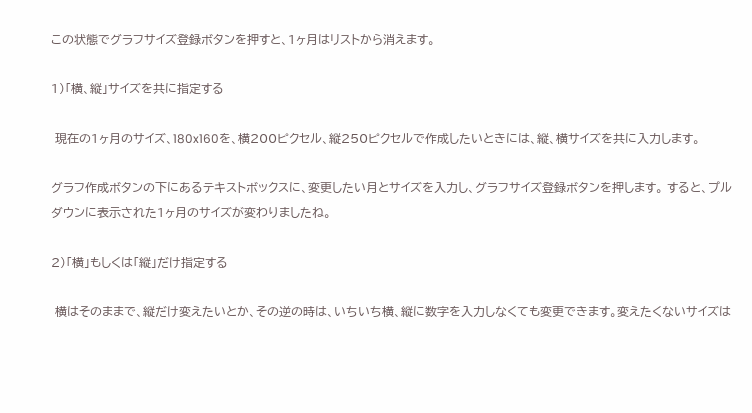この状態でグラフサイズ登録ボタンを押すと、1ヶ月はリストから消えます。

1)「横、縦」サイズを共に指定する

 現在の1ヶ月のサイズ、180x160を、横200ピクセル、縦250ピクセルで作成したいときには、縦、横サイズを共に入力します。

グラフ作成ボタンの下にあるテキストボックスに、変更したい月とサイズを入力し、グラフサイズ登録ボタンを押します。 すると、プルダウンに表示された1ヶ月のサイズが変わりましたね。

2)「横」もしくは「縦」だけ指定する

 横はそのままで、縦だけ変えたいとか、その逆の時は、いちいち横、縦に数字を入力しなくても変更できます。変えたくないサイズは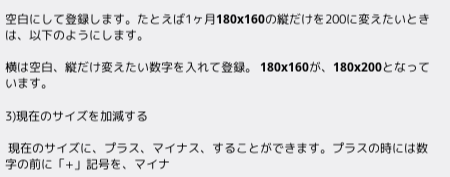空白にして登録します。たとえば1ヶ月180x160の縦だけを200に変えたいときは、以下のようにします。

横は空白、縦だけ変えたい数字を入れて登録。 180x160が、180x200となっています。

3)現在のサイズを加減する

 現在のサイズに、プラス、マイナス、することができます。プラスの時には数字の前に「+」記号を、マイナ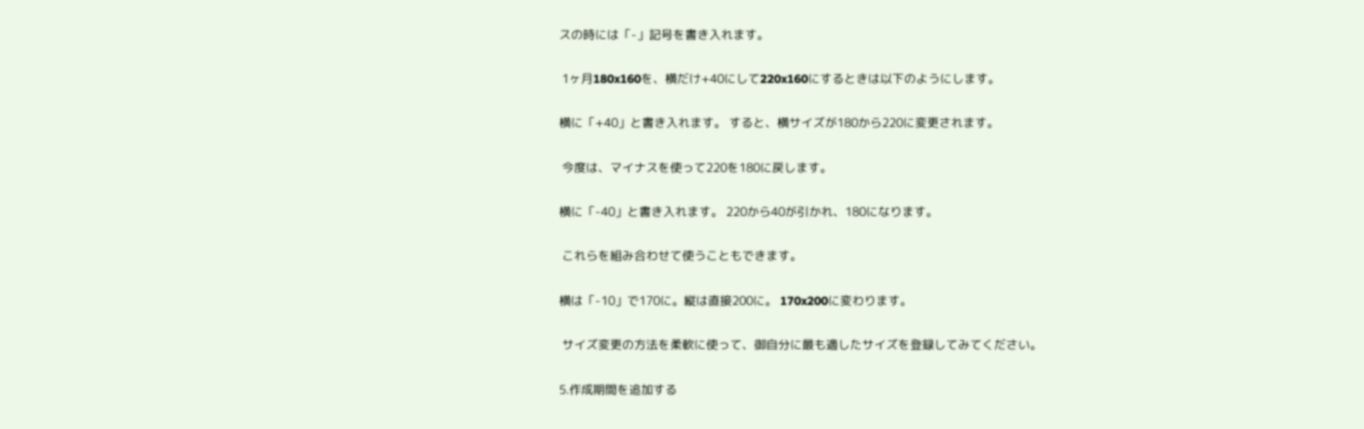スの時には「-」記号を書き入れます。

 1ヶ月180x160を、横だけ+40にして220x160にするときは以下のようにします。

横に「+40」と書き入れます。 すると、横サイズが180から220に変更されます。

 今度は、マイナスを使って220を180に戻します。

横に「-40」と書き入れます。 220から40が引かれ、180になります。

 これらを組み合わせて使うこともできます。

横は「-10」で170に。縦は直接200に。 170x200に変わります。

 サイズ変更の方法を柔軟に使って、御自分に最も適したサイズを登録してみてください。

5.作成期間を追加する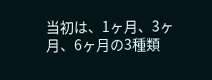当初は、1ヶ月、3ヶ月、6ヶ月の3種類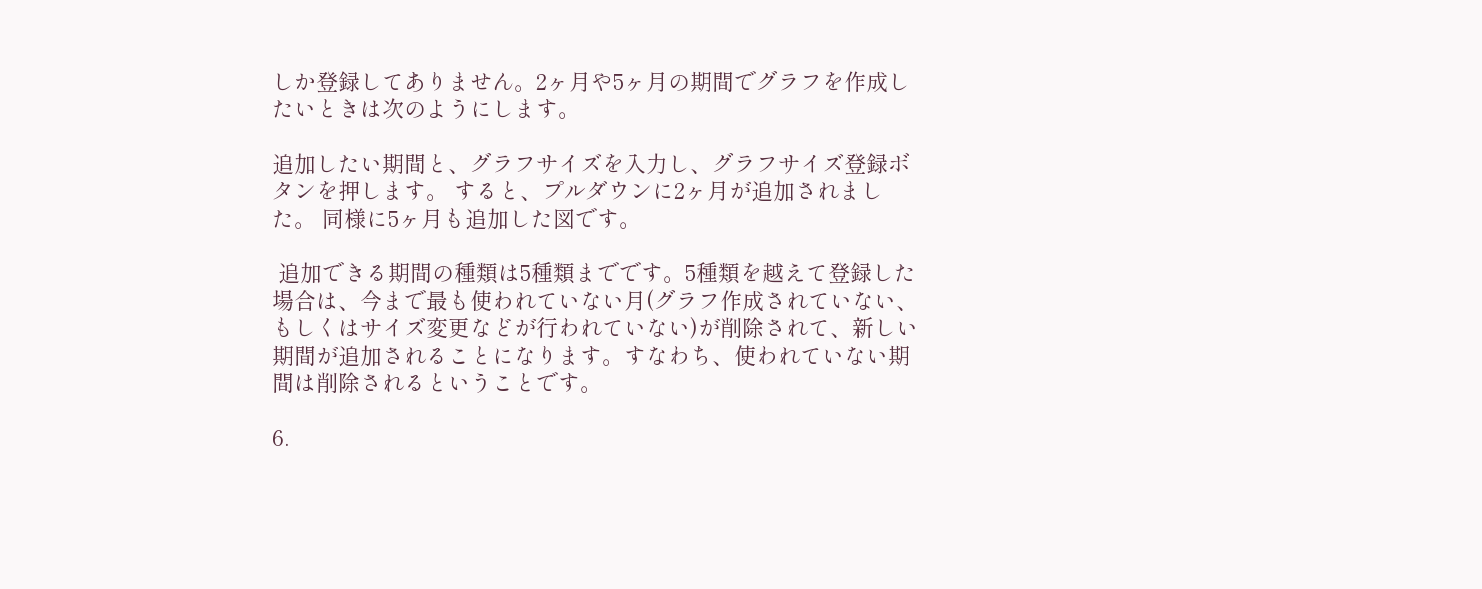しか登録してありません。2ヶ月や5ヶ月の期間でグラフを作成したいときは次のようにします。

追加したい期間と、グラフサイズを入力し、グラフサイズ登録ボタンを押します。 すると、プルダウンに2ヶ月が追加されました。 同様に5ヶ月も追加した図です。

 追加できる期間の種類は5種類までです。5種類を越えて登録した場合は、今まで最も使われていない月(グラフ作成されていない、もしくはサイズ変更などが行われていない)が削除されて、新しい期間が追加されることになります。すなわち、使われていない期間は削除されるということです。

6.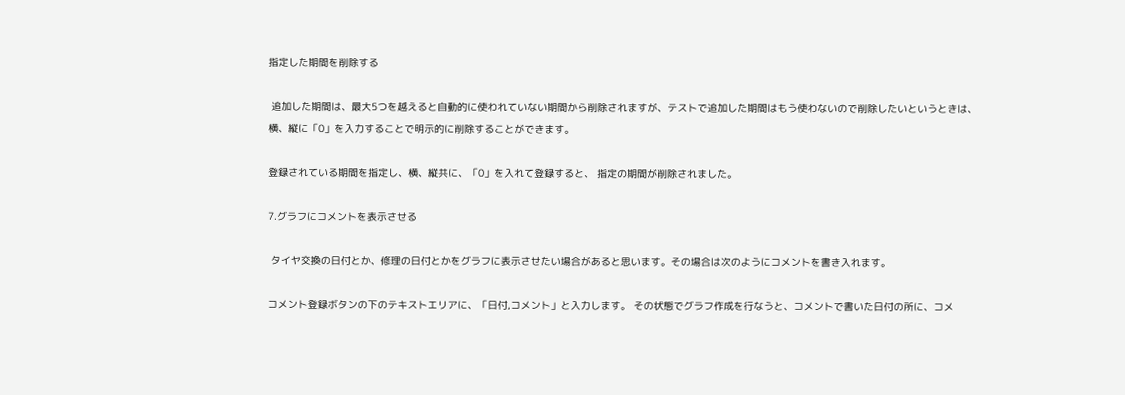指定した期間を削除する

 追加した期間は、最大5つを越えると自動的に使われていない期間から削除されますが、テストで追加した期間はもう使わないので削除したいというときは、横、縦に「0」を入力することで明示的に削除することができます。

登録されている期間を指定し、横、縦共に、「0」を入れて登録すると、 指定の期間が削除されました。

7.グラフにコメントを表示させる

 タイヤ交換の日付とか、修理の日付とかをグラフに表示させたい場合があると思います。その場合は次のようにコメントを書き入れます。

コメント登録ボタンの下のテキストエリアに、「日付,コメント」と入力します。 その状態でグラフ作成を行なうと、コメントで書いた日付の所に、コメ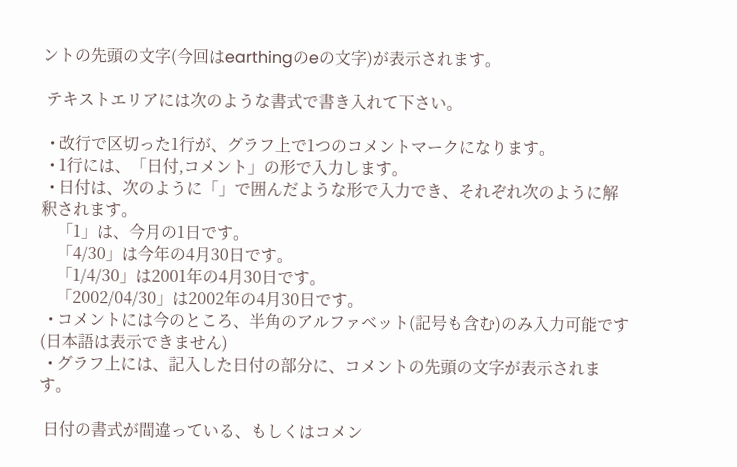ントの先頭の文字(今回はearthingのeの文字)が表示されます。

 テキストエリアには次のような書式で書き入れて下さい。

  • 改行で区切った1行が、グラフ上で1つのコメントマークになります。
  • 1行には、「日付,コメント」の形で入力します。
  • 日付は、次のように「」で囲んだような形で入力でき、それぞれ次のように解釈されます。
    「1」は、今月の1日です。
    「4/30」は今年の4月30日です。
    「1/4/30」は2001年の4月30日です。
    「2002/04/30」は2002年の4月30日です。
  • コメントには今のところ、半角のアルファベット(記号も含む)のみ入力可能です(日本語は表示できません)
  • グラフ上には、記入した日付の部分に、コメントの先頭の文字が表示されます。

 日付の書式が間違っている、もしくはコメン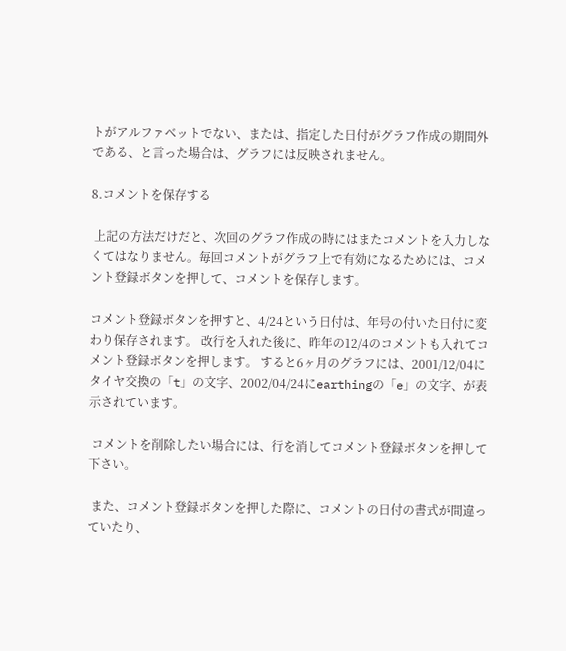トがアルファベットでない、または、指定した日付がグラフ作成の期間外である、と言った場合は、グラフには反映されません。

8.コメントを保存する

 上記の方法だけだと、次回のグラフ作成の時にはまたコメントを入力しなくてはなりません。毎回コメントがグラフ上で有効になるためには、コメント登録ボタンを押して、コメントを保存します。

コメント登録ボタンを押すと、4/24という日付は、年号の付いた日付に変わり保存されます。 改行を入れた後に、昨年の12/4のコメントも入れてコメント登録ボタンを押します。 すると6ヶ月のグラフには、2001/12/04にタイヤ交換の「t」の文字、2002/04/24にearthingの「e」の文字、が表示されています。

 コメントを削除したい場合には、行を消してコメント登録ボタンを押して下さい。

 また、コメント登録ボタンを押した際に、コメントの日付の書式が間違っていたり、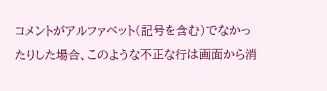コメントがアルファベット(記号を含む)でなかったりした場合、このような不正な行は画面から消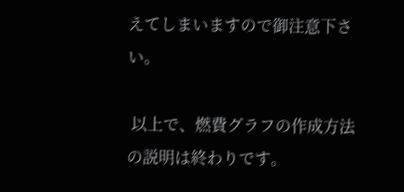えてしまいますので御注意下さい。

 以上で、燃費グラフの作成方法の説明は終わりです。